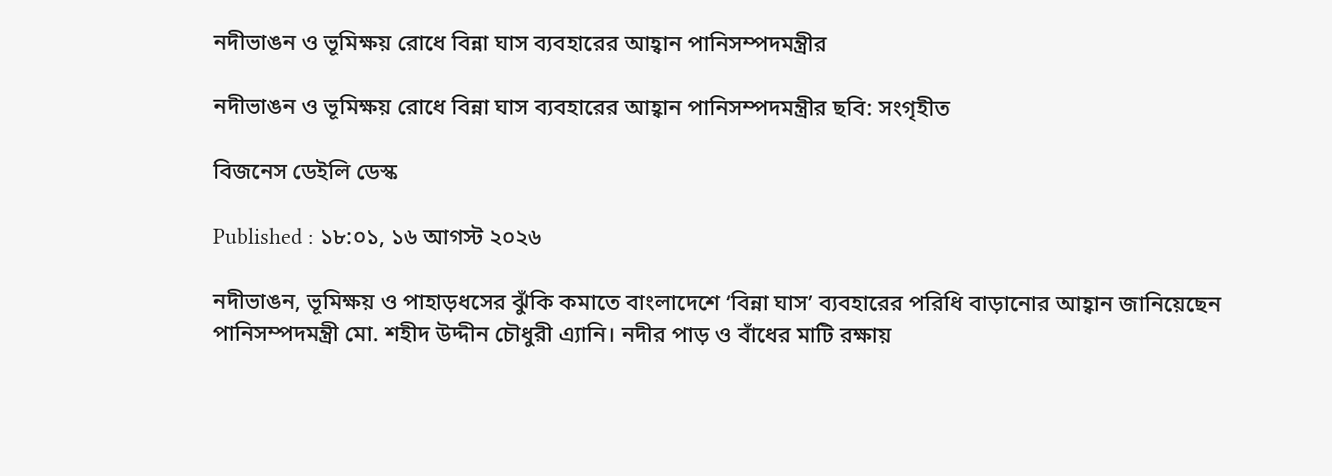নদীভাঙন ও ভূমিক্ষয় রোধে বিন্না ঘাস ব্যবহারের আহ্বান পানিসম্পদমন্ত্রীর

নদীভাঙন ও ভূমিক্ষয় রোধে বিন্না ঘাস ব্যবহারের আহ্বান পানিসম্পদমন্ত্রীর ছবি: সংগৃহীত

বিজনেস ডেইলি ডেস্ক

Published : ১৮:০১, ১৬ আগস্ট ২০২৬

নদীভাঙন, ভূমিক্ষয় ও পাহাড়ধসের ঝুঁকি কমাতে বাংলাদেশে ‘বিন্না ঘাস’ ব্যবহারের পরিধি বাড়ানোর আহ্বান জানিয়েছেন পানিসম্পদমন্ত্রী মো. শহীদ উদ্দীন চৌধুরী এ্যানি। নদীর পাড় ও বাঁধের মাটি রক্ষায়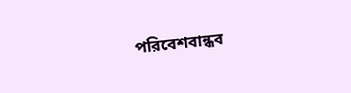পরিবেশবান্ধব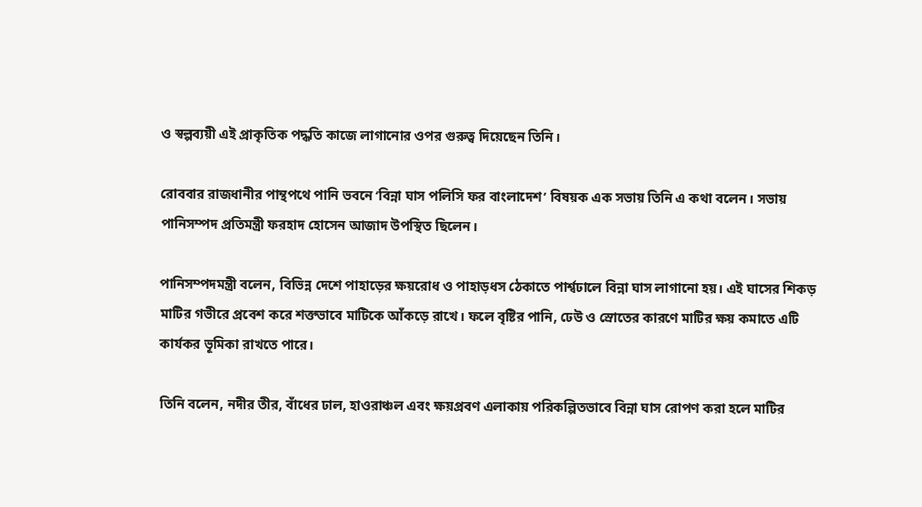ও স্বল্পব্যয়ী এই প্রাকৃতিক পদ্ধতি কাজে লাগানোর ওপর গুরুত্ব দিয়েছেন তিনি।

রোববার রাজধানীর পান্থপথে পানি ভবনে ‘বিন্না ঘাস পলিসি ফর বাংলাদেশ’ বিষয়ক এক সভায় তিনি এ কথা বলেন। সভায় পানিসম্পদ প্রতিমন্ত্রী ফরহাদ হোসেন আজাদ উপস্থিত ছিলেন।

পানিসম্পদমন্ত্রী বলেন, বিভিন্ন দেশে পাহাড়ের ক্ষয়রোধ ও পাহাড়ধস ঠেকাতে পার্শ্বঢালে বিন্না ঘাস লাগানো হয়। এই ঘাসের শিকড় মাটির গভীরে প্রবেশ করে শক্তভাবে মাটিকে আঁকড়ে রাখে। ফলে বৃষ্টির পানি, ঢেউ ও স্রোতের কারণে মাটির ক্ষয় কমাতে এটি কার্যকর ভূমিকা রাখতে পারে।

তিনি বলেন, নদীর তীর, বাঁধের ঢাল, হাওরাঞ্চল এবং ক্ষয়প্রবণ এলাকায় পরিকল্পিতভাবে বিন্না ঘাস রোপণ করা হলে মাটির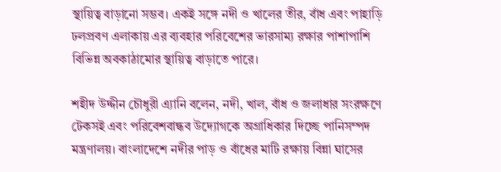স্থায়িত্ব বাড়ানো সম্ভব। একই সঙ্গে নদী ও খালের তীর, বাঁধ এবং পাহাড়ি ঢলপ্রবণ এলাকায় এর ব্যবহার পরিবেশের ভারসাম্য রক্ষার পাশাপাশি বিভিন্ন অবকাঠামোর স্থায়িত্ব বাড়াতে পারে।

শহীদ উদ্দীন চৌধুরী এ্যানি বলেন, নদী, খাল, বাঁধ ও জলাধার সংরক্ষণে টেকসই এবং পরিবেশবান্ধব উদ্যোগকে অগ্রাধিকার দিচ্ছে পানিসম্পদ মন্ত্রণালয়। বাংলাদেশে নদীর পাড় ও বাঁধের মাটি রক্ষায় বিন্না ঘাসের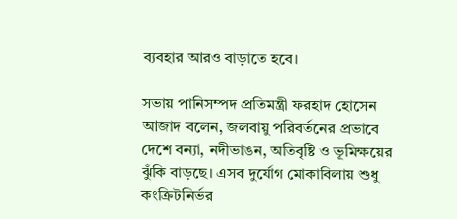ব্যবহার আরও বাড়াতে হবে।

সভায় পানিসম্পদ প্রতিমন্ত্রী ফরহাদ হোসেন আজাদ বলেন, জলবায়ু পরিবর্তনের প্রভাবে দেশে বন্যা, নদীভাঙন, অতিবৃষ্টি ও ভূমিক্ষয়ের ঝুঁকি বাড়ছে। এসব দুর্যোগ মোকাবিলায় শুধু কংক্রিটনির্ভর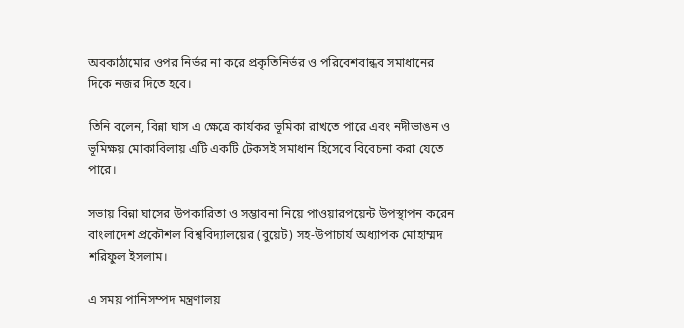অবকাঠামোর ওপর নির্ভর না করে প্রকৃতিনির্ভর ও পরিবেশবান্ধব সমাধানের দিকে নজর দিতে হবে।

তিনি বলেন, বিন্না ঘাস এ ক্ষেত্রে কার্যকর ভূমিকা রাখতে পারে এবং নদীভাঙন ও ভূমিক্ষয় মোকাবিলায় এটি একটি টেকসই সমাধান হিসেবে বিবেচনা করা যেতে পারে।

সভায় বিন্না ঘাসের উপকারিতা ও সম্ভাবনা নিয়ে পাওয়ারপয়েন্ট উপস্থাপন করেন বাংলাদেশ প্রকৌশল বিশ্ববিদ্যালয়ের (বুয়েট) সহ-উপাচার্য অধ্যাপক মোহাম্মদ শরিফুল ইসলাম।

এ সময় পানিসম্পদ মন্ত্রণালয়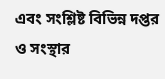এবং সংশ্লিষ্ট বিভিন্ন দপ্তর ও সংস্থার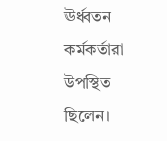ঊর্ধ্বতন কর্মকর্তারা উপস্থিত ছিলেন।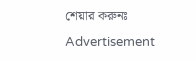শেয়ার করুনঃ
Advertisement